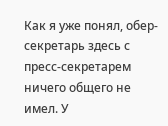Как я уже понял, обер-секретарь здесь с пресс-секретарем ничего общего не имел. У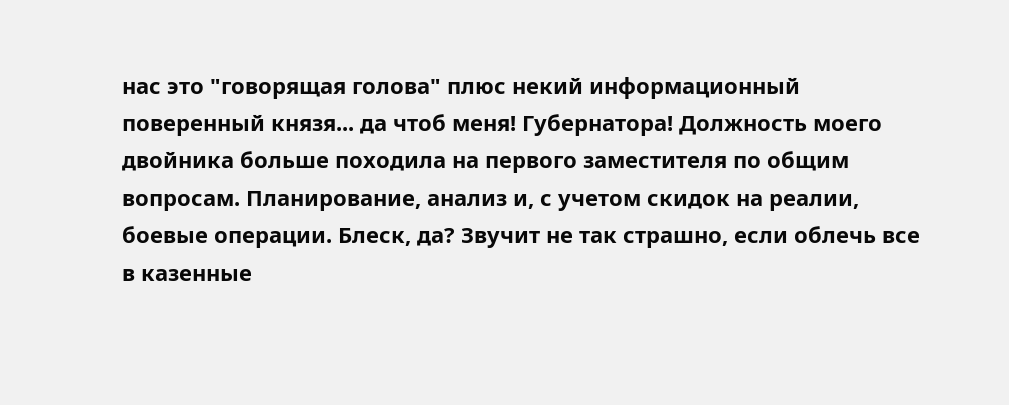нас это "говорящая голова" плюс некий информационный поверенный князя... да чтоб меня! Губернатора! Должность моего двойника больше походила на первого заместителя по общим вопросам. Планирование, анализ и, с учетом скидок на реалии, боевые операции. Блеск, да? Звучит не так страшно, если облечь все в казенные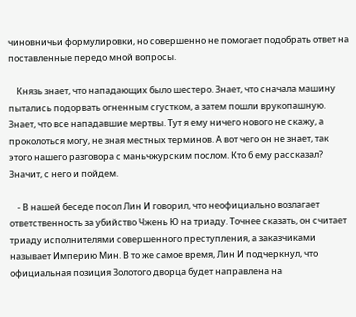чиновничьи формулировки, но совершенно не помогает подобрать ответ на поставленные передо мной вопросы.

    Князь знает, что нападающих было шестеро. Знает, что сначала машину пытались подорвать огненным сгустком, а затем пошли врукопашную. Знает, что все нападавшие мертвы. Тут я ему ничего нового не скажу, а проколоться могу, не зная местных терминов. А вот чего он не знает, так этого нашего разговора с маньчжурским послом. Кто б ему рассказал? Значит, с него и пойдем.

    - В нашей беседе посол Лин И говорил, что неофициально возлагает ответственность за убийство Чжень Ю на триаду. Точнее сказать, он считает триаду исполнителями совершенного преступления, а заказчиками называет Империю Мин. В то же самое время, Лин И подчеркнул, что официальная позиция Золотого дворца будет направлена на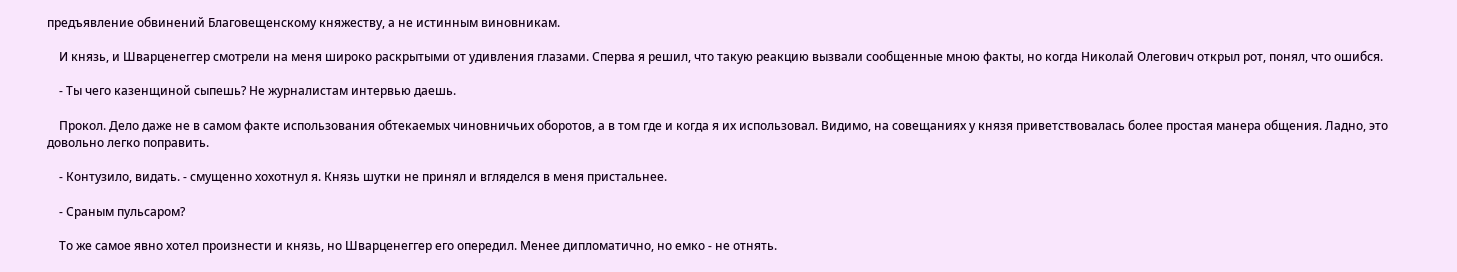предъявление обвинений Благовещенскому княжеству, а не истинным виновникам.

    И князь, и Шварценеггер смотрели на меня широко раскрытыми от удивления глазами. Сперва я решил, что такую реакцию вызвали сообщенные мною факты, но когда Николай Олегович открыл рот, понял, что ошибся.

    - Ты чего казенщиной сыпешь? Не журналистам интервью даешь.

    Прокол. Дело даже не в самом факте использования обтекаемых чиновничьих оборотов, а в том где и когда я их использовал. Видимо, на совещаниях у князя приветствовалась более простая манера общения. Ладно, это довольно легко поправить.

    - Контузило, видать. - смущенно хохотнул я. Князь шутки не принял и вгляделся в меня пристальнее.

    - Сраным пульсаром?

    То же самое явно хотел произнести и князь, но Шварценеггер его опередил. Менее дипломатично, но емко - не отнять.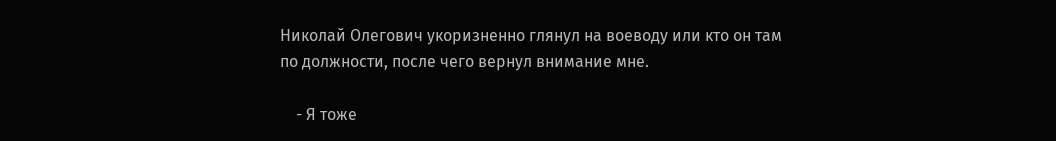Николай Олегович укоризненно глянул на воеводу или кто он там по должности, после чего вернул внимание мне.

    - Я тоже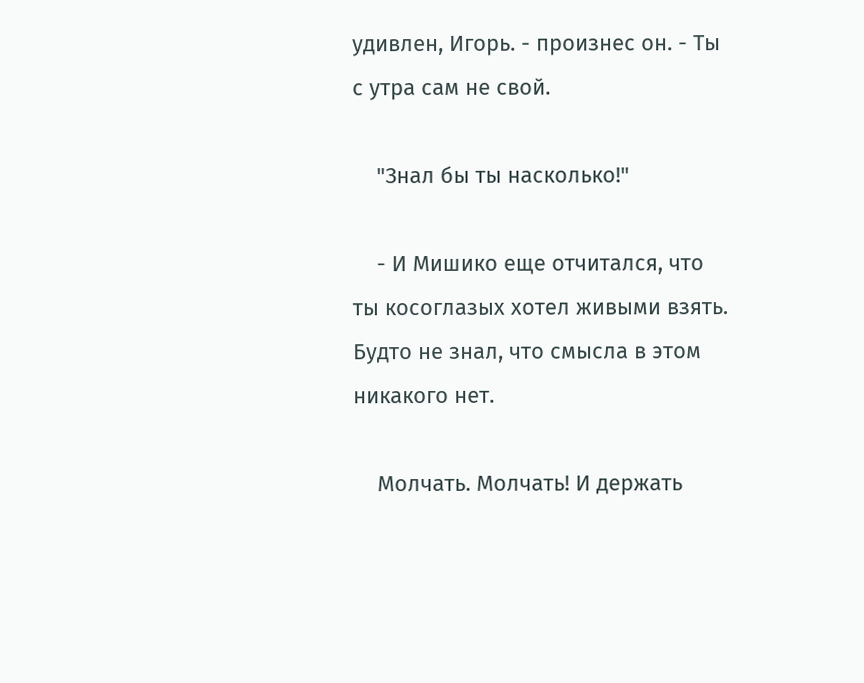удивлен, Игорь. - произнес он. - Ты с утра сам не свой.

    "Знал бы ты насколько!"

    - И Мишико еще отчитался, что ты косоглазых хотел живыми взять. Будто не знал, что смысла в этом никакого нет.

    Молчать. Молчать! И держать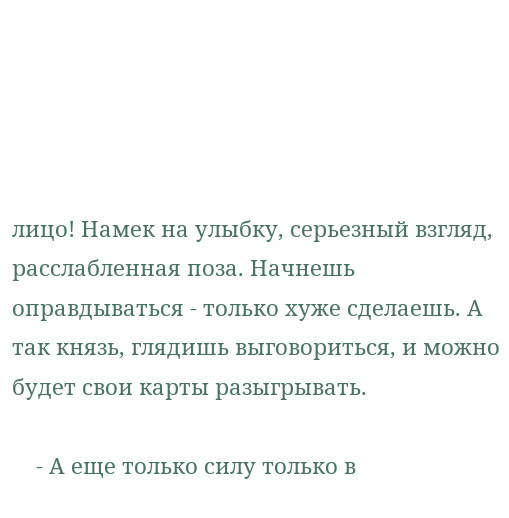лицо! Намек на улыбку, серьезный взгляд, расслабленная поза. Начнешь оправдываться - только хуже сделаешь. А так князь, глядишь выговориться, и можно будет свои карты разыгрывать.

    - А еще только силу только в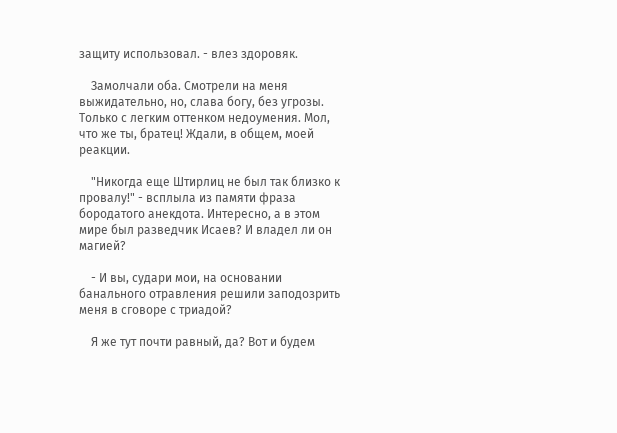защиту использовал. - влез здоровяк.

    Замолчали оба. Смотрели на меня выжидательно, но, слава богу, без угрозы. Только с легким оттенком недоумения. Мол, что же ты, братец! Ждали, в общем, моей реакции.

    "Никогда еще Штирлиц не был так близко к провалу!" - всплыла из памяти фраза бородатого анекдота. Интересно, а в этом мире был разведчик Исаев? И владел ли он магией?

    - И вы, судари мои, на основании банального отравления решили заподозрить меня в сговоре с триадой?

    Я же тут почти равный, да? Вот и будем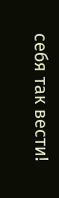себя так вести!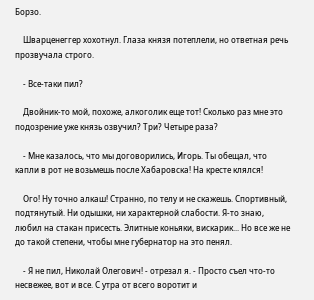Борзо.

    Шварценеггер хохотнул. Глаза князя потеплели, но ответная речь прозвучала строго.

    - Все-таки пил?

    Двойник-то мой, похоже, алкоголик еще тот! Сколько раз мне это подозрение уже князь озвучил? Три? Четыре раза?

    - Мне казалось, что мы договорились, Игорь. Ты обещал, что капли в рот не возьмешь после Хабаровска! На кресте клялся!

    Ого! Ну точно алкаш! Странно, по телу и не скажешь. Спортивный, подтянутый. Ни одышки, ни характерной слабости. Я-то знаю, любил на стакан присесть. Элитные коньяки, вискарик... Но все же не до такой степени, чтобы мне губернатор на это пенял.

    - Я не пил, Николай Олегович! - отрезал я. - Просто съел что-то несвежее, вот и все. С утра от всего воротит и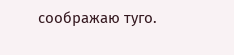соображаю туго.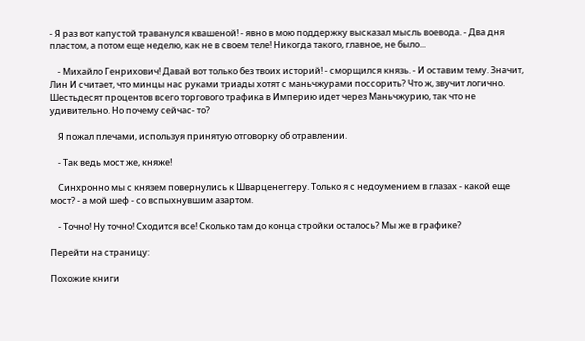- Я раз вот капустой траванулся квашеной! - явно в мою поддержку высказал мысль воевода. - Два дня пластом, а потом еще неделю, как не в своем теле! Никогда такого, главное, не было...

    - Михайло Генрихович! Давай вот только без твоих историй! - сморщился князь. - И оставим тему. Значит, Лин И считает, что минцы нас руками триады хотят с маньчжурами поссорить? Что ж, звучит логично. Шестьдесят процентов всего торгового трафика в Империю идет через Маньчжурию, так что не удивительно. Но почему сейчас- то?

    Я пожал плечами, используя принятую отговорку об отравлении.

    - Так ведь мост же, княже!

    Синхронно мы с князем повернулись к Шварценеггеру. Только я с недоумением в глазах - какой еще мост? - а мой шеф - со вспыхнувшим азартом.

    - Точно! Ну точно! Сходится все! Сколько там до конца стройки осталось? Мы же в графике?

Перейти на страницу:

Похожие книги